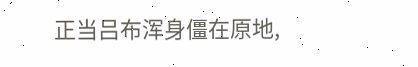正当吕布浑身僵在原地,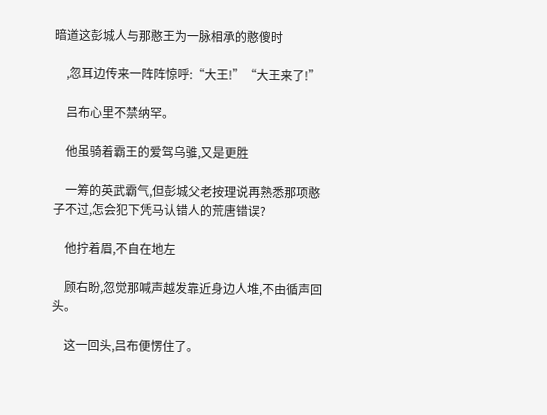暗道这彭城人与那憨王为一脉相承的憨傻时

    ,忽耳边传来一阵阵惊呼:“大王!”“大王来了!”

    吕布心里不禁纳罕。

    他虽骑着霸王的爱驾乌骓,又是更胜

    一筹的英武霸气,但彭城父老按理说再熟悉那项憨子不过,怎会犯下凭马认错人的荒唐错误?

    他拧着眉,不自在地左

    顾右盼,忽觉那喊声越发靠近身边人堆,不由循声回头。

    这一回头,吕布便愣住了。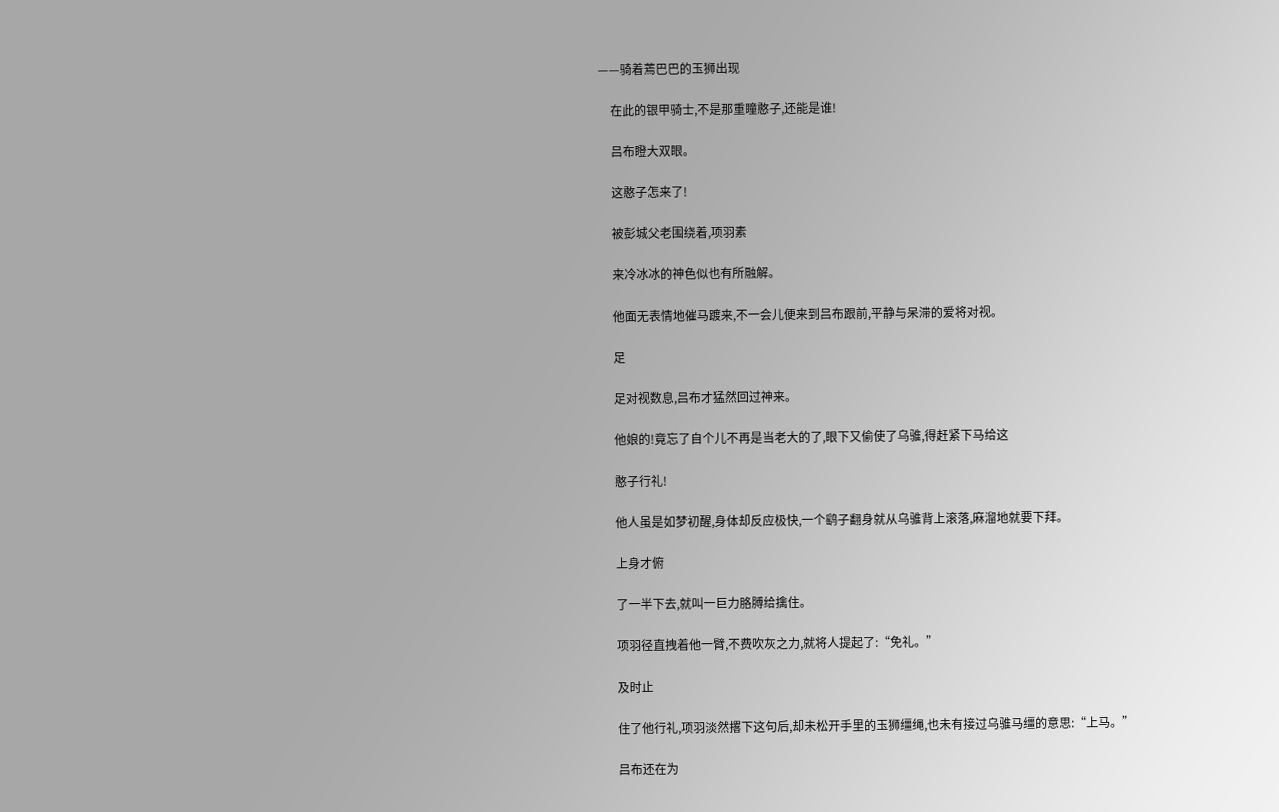——骑着蔫巴巴的玉狮出现

    在此的银甲骑士,不是那重瞳憨子,还能是谁!

    吕布瞪大双眼。

    这憨子怎来了!

    被彭城父老围绕着,项羽素

    来冷冰冰的神色似也有所融解。

    他面无表情地催马踱来,不一会儿便来到吕布跟前,平静与呆滞的爱将对视。

    足

    足对视数息,吕布才猛然回过神来。

    他娘的!竟忘了自个儿不再是当老大的了,眼下又偷使了乌骓,得赶紧下马给这

    憨子行礼!

    他人虽是如梦初醒,身体却反应极快,一个鹞子翻身就从乌骓背上滚落,麻溜地就要下拜。

    上身才俯

    了一半下去,就叫一巨力胳膊给擒住。

    项羽径直拽着他一臂,不费吹灰之力,就将人提起了:“免礼。”

    及时止

    住了他行礼,项羽淡然撂下这句后,却未松开手里的玉狮缰绳,也未有接过乌骓马缰的意思:“上马。”

    吕布还在为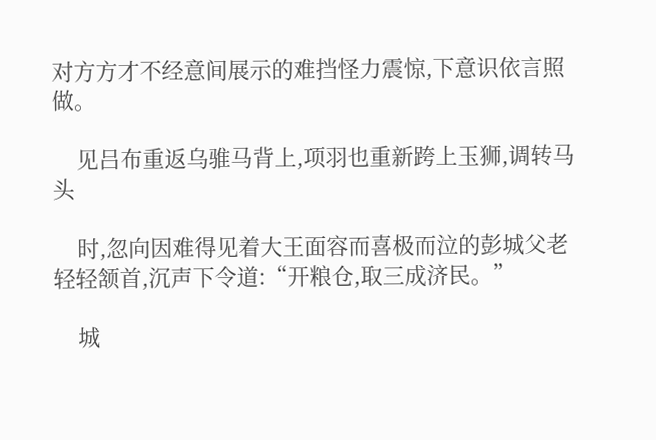对方方才不经意间展示的难挡怪力震惊,下意识依言照做。

    见吕布重返乌骓马背上,项羽也重新跨上玉狮,调转马头

    时,忽向因难得见着大王面容而喜极而泣的彭城父老轻轻颔首,沉声下令道:“开粮仓,取三成济民。”

    城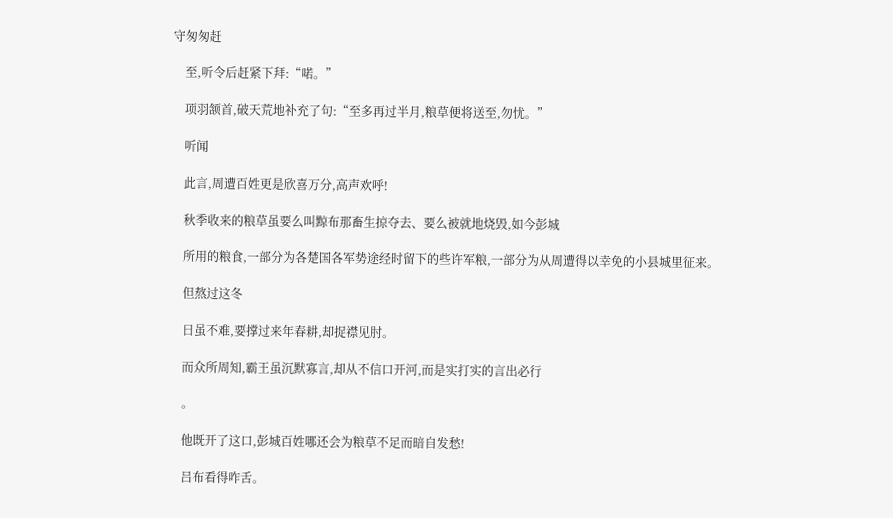守匆匆赶

    至,听令后赶紧下拜:“喏。”

    项羽颔首,破天荒地补充了句:“至多再过半月,粮草便将送至,勿忧。”

    听闻

    此言,周遭百姓更是欣喜万分,高声欢呼!

    秋季收来的粮草虽要么叫黥布那畜生掠夺去、要么被就地烧毁,如今彭城

    所用的粮食,一部分为各楚国各军势途经时留下的些许军粮,一部分为从周遭得以幸免的小县城里征来。

    但熬过这冬

    日虽不难,要撑过来年春耕,却捉襟见肘。

    而众所周知,霸王虽沉默寡言,却从不信口开河,而是实打实的言出必行

    。

    他既开了这口,彭城百姓哪还会为粮草不足而暗自发愁!

    吕布看得咋舌。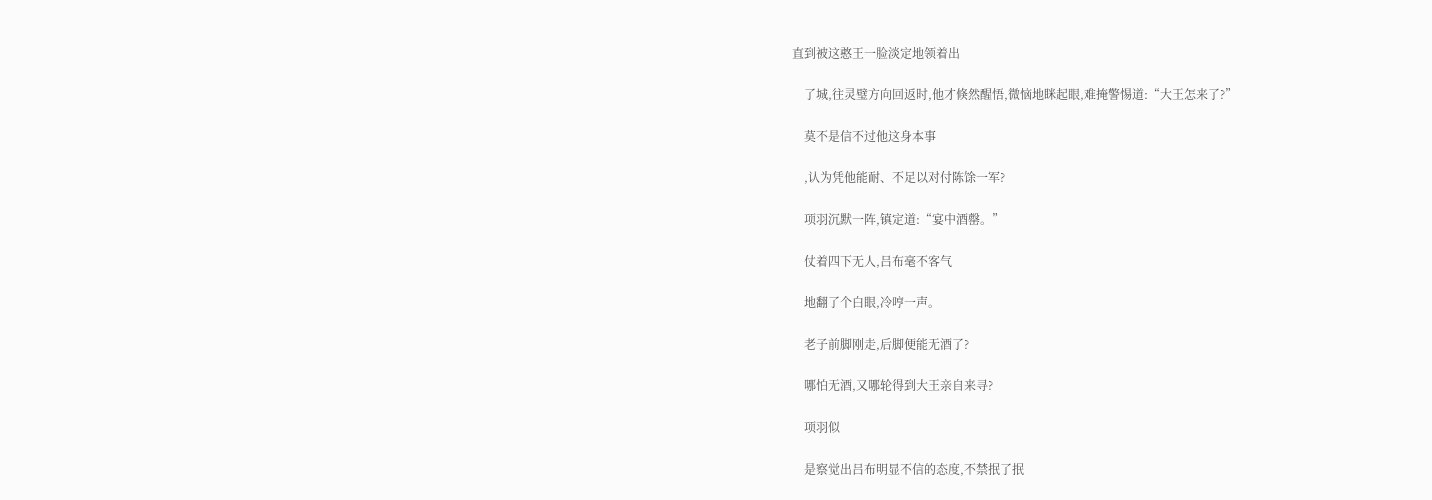直到被这憨王一脸淡定地领着出

    了城,往灵璧方向回返时,他才倏然醒悟,微恼地眯起眼,难掩警惕道:“大王怎来了?”

    莫不是信不过他这身本事

    ,认为凭他能耐、不足以对付陈馀一军?

    项羽沉默一阵,镇定道:“宴中酒罄。”

    仗着四下无人,吕布毫不客气

    地翻了个白眼,冷哼一声。

    老子前脚刚走,后脚便能无酒了?

    哪怕无酒,又哪轮得到大王亲自来寻?

    项羽似

    是察觉出吕布明显不信的态度,不禁抿了抿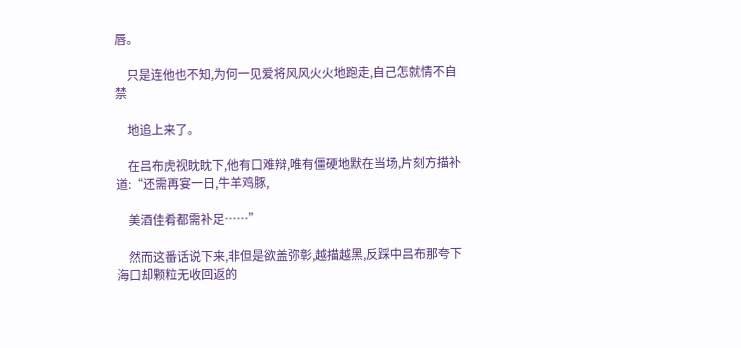唇。

    只是连他也不知,为何一见爱将风风火火地跑走,自己怎就情不自禁

    地追上来了。

    在吕布虎视眈眈下,他有口难辩,唯有僵硬地默在当场,片刻方描补道:“还需再宴一日,牛羊鸡豚,

    美酒佳肴都需补足……”

    然而这番话说下来,非但是欲盖弥彰,越描越黑,反踩中吕布那夸下海口却颗粒无收回返的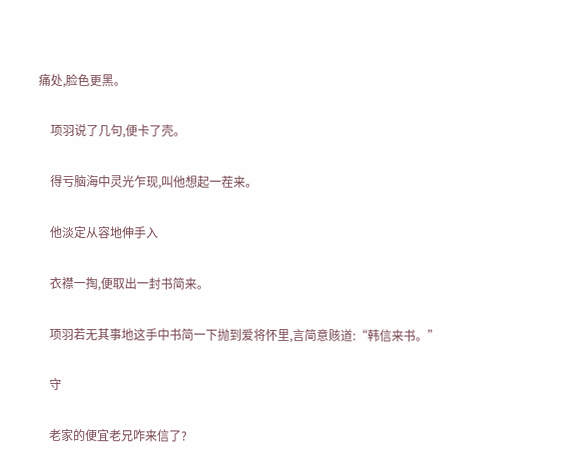痛处,脸色更黑。

    项羽说了几句,便卡了壳。

    得亏脑海中灵光乍现,叫他想起一茬来。

    他淡定从容地伸手入

    衣襟一掏,便取出一封书简来。

    项羽若无其事地这手中书简一下抛到爱将怀里,言简意赅道:“韩信来书。”

    守

    老家的便宜老兄咋来信了?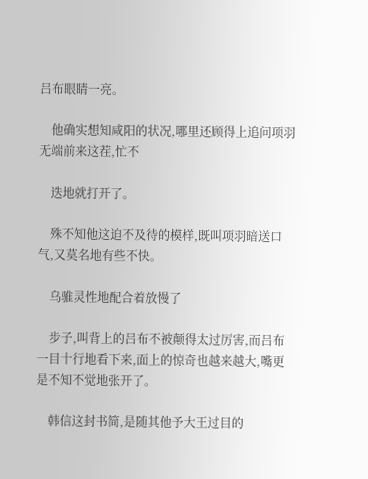吕布眼睛一亮。

    他确实想知咸阳的状况,哪里还顾得上追问项羽无端前来这茬,忙不

    迭地就打开了。

    殊不知他这迫不及待的模样,既叫项羽暗送口气,又莫名地有些不快。

    乌骓灵性地配合着放慢了

    步子,叫背上的吕布不被颠得太过厉害,而吕布一目十行地看下来,面上的惊奇也越来越大,嘴更是不知不觉地张开了。

    韩信这封书简,是随其他予大王过目的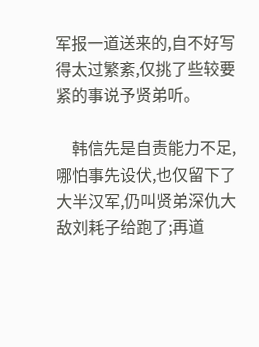军报一道送来的,自不好写得太过繁紊,仅挑了些较要紧的事说予贤弟听。

    韩信先是自责能力不足,哪怕事先设伏,也仅留下了大半汉军,仍叫贤弟深仇大敌刘耗子给跑了;再道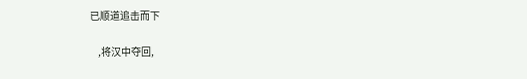已顺道追击而下

    ,将汉中夺回,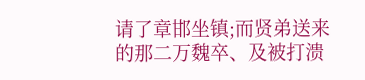请了章邯坐镇;而贤弟送来的那二万魏卒、及被打溃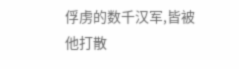俘虏的数千汉军,皆被他打散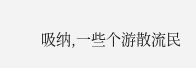吸纳,一些个游散流民